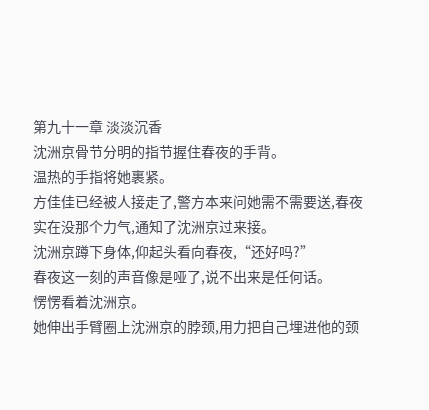第九十一章 淡淡沉香
沈洲京骨节分明的指节握住春夜的手背。
温热的手指将她裹紧。
方佳佳已经被人接走了,警方本来问她需不需要送,春夜实在没那个力气,通知了沈洲京过来接。
沈洲京蹲下身体,仰起头看向春夜,“还好吗?”
春夜这一刻的声音像是哑了,说不出来是任何话。
愣愣看着沈洲京。
她伸出手臂圈上沈洲京的脖颈,用力把自己埋进他的颈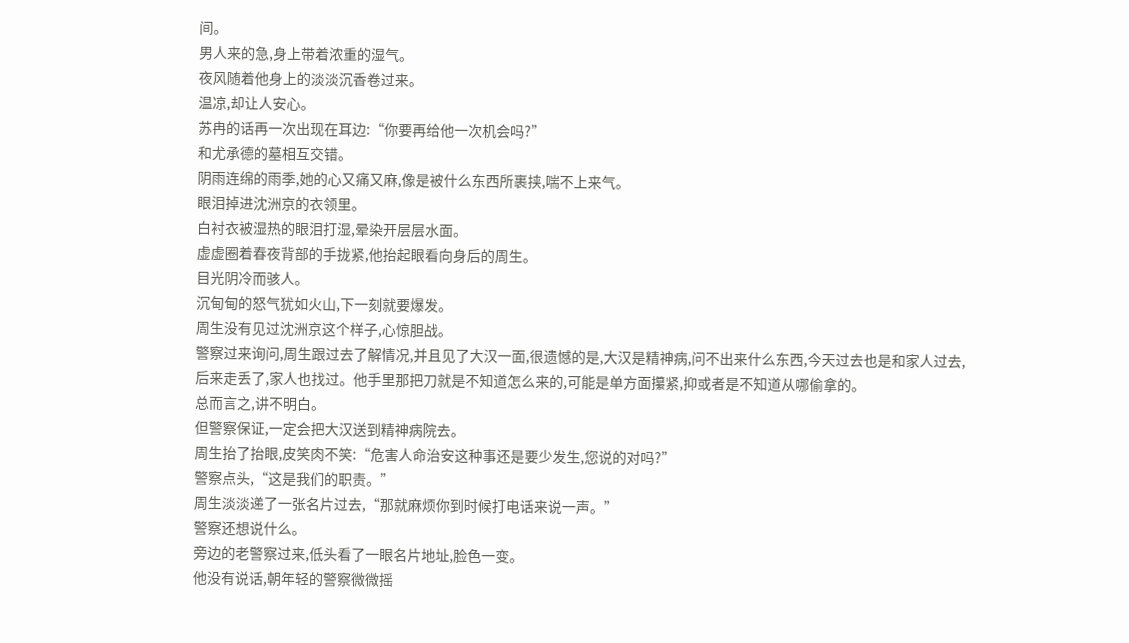间。
男人来的急,身上带着浓重的湿气。
夜风随着他身上的淡淡沉香卷过来。
温凉,却让人安心。
苏冉的话再一次出现在耳边:“你要再给他一次机会吗?”
和尤承德的墓相互交错。
阴雨连绵的雨季,她的心又痛又麻,像是被什么东西所裹挟,喘不上来气。
眼泪掉进沈洲京的衣领里。
白衬衣被湿热的眼泪打湿,晕染开层层水面。
虚虚圈着春夜背部的手拢紧,他抬起眼看向身后的周生。
目光阴冷而骇人。
沉甸甸的怒气犹如火山,下一刻就要爆发。
周生没有见过沈洲京这个样子,心惊胆战。
警察过来询问,周生跟过去了解情况,并且见了大汉一面,很遗憾的是,大汉是精神病,问不出来什么东西,今天过去也是和家人过去,后来走丢了,家人也找过。他手里那把刀就是不知道怎么来的,可能是单方面攥紧,抑或者是不知道从哪偷拿的。
总而言之,讲不明白。
但警察保证,一定会把大汉送到精神病院去。
周生抬了抬眼,皮笑肉不笑:“危害人命治安这种事还是要少发生,您说的对吗?”
警察点头,“这是我们的职责。”
周生淡淡递了一张名片过去,“那就麻烦你到时候打电话来说一声。”
警察还想说什么。
旁边的老警察过来,低头看了一眼名片地址,脸色一变。
他没有说话,朝年轻的警察微微摇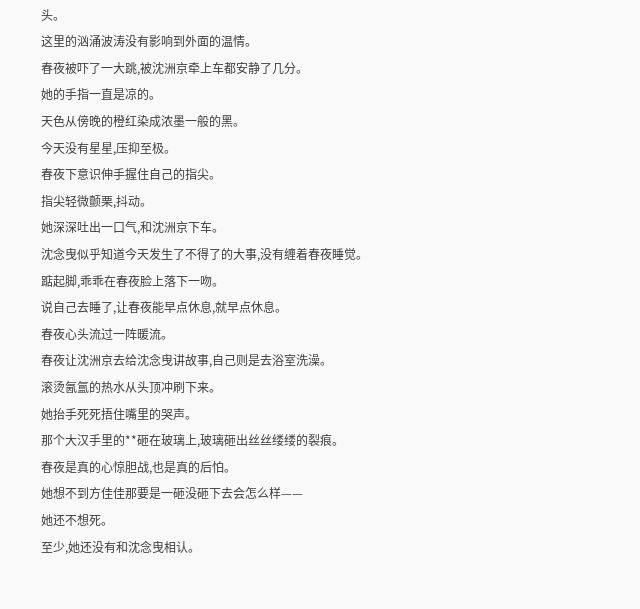头。
这里的汹涌波涛没有影响到外面的温情。
春夜被吓了一大跳,被沈洲京牵上车都安静了几分。
她的手指一直是凉的。
天色从傍晚的橙红染成浓墨一般的黑。
今天没有星星,压抑至极。
春夜下意识伸手握住自己的指尖。
指尖轻微颤栗,抖动。
她深深吐出一口气,和沈洲京下车。
沈念曳似乎知道今天发生了不得了的大事,没有缠着春夜睡觉。
踮起脚,乖乖在春夜脸上落下一吻。
说自己去睡了,让春夜能早点休息,就早点休息。
春夜心头流过一阵暖流。
春夜让沈洲京去给沈念曳讲故事,自己则是去浴室洗澡。
滚烫氤氲的热水从头顶冲刷下来。
她抬手死死捂住嘴里的哭声。
那个大汉手里的**砸在玻璃上,玻璃砸出丝丝缕缕的裂痕。
春夜是真的心惊胆战,也是真的后怕。
她想不到方佳佳那要是一砸没砸下去会怎么样——
她还不想死。
至少,她还没有和沈念曳相认。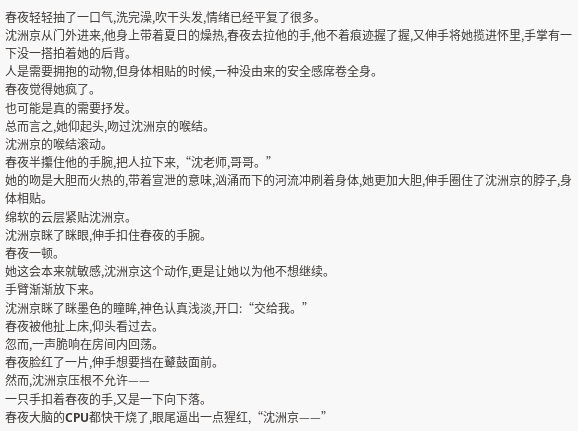春夜轻轻抽了一口气,洗完澡,吹干头发,情绪已经平复了很多。
沈洲京从门外进来,他身上带着夏日的燥热,春夜去拉他的手,他不着痕迹握了握,又伸手将她揽进怀里,手掌有一下没一搭拍着她的后背。
人是需要拥抱的动物,但身体相贴的时候,一种没由来的安全感席卷全身。
春夜觉得她疯了。
也可能是真的需要抒发。
总而言之,她仰起头,吻过沈洲京的喉结。
沈洲京的喉结滚动。
春夜半攥住他的手腕,把人拉下来,“沈老师,哥哥。”
她的吻是大胆而火热的,带着宣泄的意味,汹涌而下的河流冲刷着身体,她更加大胆,伸手圈住了沈洲京的脖子,身体相贴。
绵软的云层紧贴沈洲京。
沈洲京眯了眯眼,伸手扣住春夜的手腕。
春夜一顿。
她这会本来就敏感,沈洲京这个动作,更是让她以为他不想继续。
手臂渐渐放下来。
沈洲京眯了眯墨色的瞳眸,神色认真浅淡,开口:“交给我。”
春夜被他扯上床,仰头看过去。
忽而,一声脆响在房间内回荡。
春夜脸红了一片,伸手想要挡在鼙鼓面前。
然而,沈洲京压根不允许——
一只手扣着春夜的手,又是一下向下落。
春夜大脑的CPU都快干烧了,眼尾逼出一点猩红,“沈洲京——”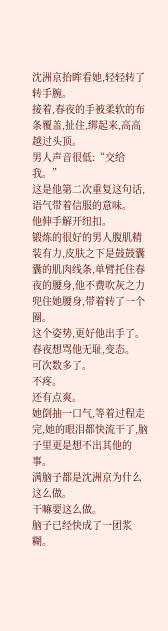沈洲京抬眸看她,轻轻转了转手腕。
接着,春夜的手被柔软的布条覆盖,扯住,绑起来,高高越过头顶。
男人声音很低:“交给我。”
这是他第二次重复这句话,语气带着信服的意味。
他伸手解开纽扣。
锻炼的很好的男人腹肌精装有力,皮肤之下是鼓鼓囊囊的肌肉线条,单臂托住春夜的腰身,他不费吹灰之力兜住她腰身,带着转了一个圈。
这个姿势,更好他出手了。
春夜想骂他无耻,变态。
可次数多了。
不疼。
还有点爽。
她倒抽一口气,等着过程走完,她的眼泪都快流干了,脑子里更是想不出其他的事。
满脑子都是沈洲京为什么这么做。
干嘛要这么做。
脑子已经快成了一团浆糊。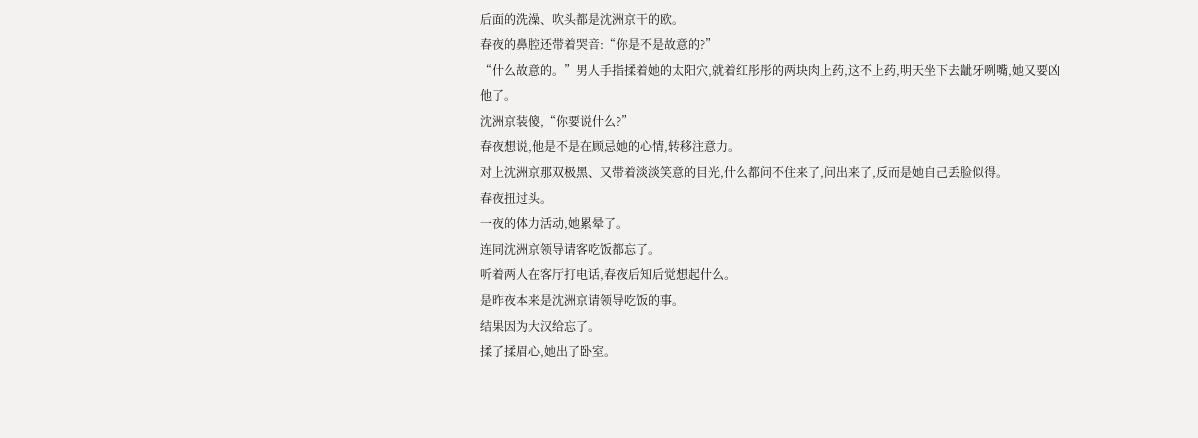后面的洗澡、吹头都是沈洲京干的欧。
春夜的鼻腔还带着哭音:“你是不是故意的?”
“什么故意的。”男人手指揉着她的太阳穴,就着红彤彤的两块肉上药,这不上药,明天坐下去龇牙咧嘴,她又要凶他了。
沈洲京装傻,“你要说什么?”
春夜想说,他是不是在顾忌她的心情,转移注意力。
对上沈洲京那双极黑、又带着淡淡笑意的目光,什么都问不住来了,问出来了,反而是她自己丢脸似得。
春夜扭过头。
一夜的体力活动,她累晕了。
连同沈洲京领导请客吃饭都忘了。
听着两人在客厅打电话,春夜后知后觉想起什么。
是昨夜本来是沈洲京请领导吃饭的事。
结果因为大汉给忘了。
揉了揉眉心,她出了卧室。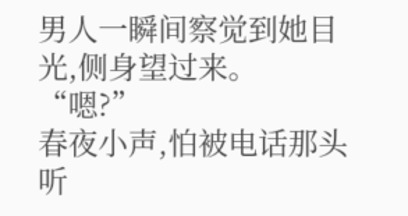男人一瞬间察觉到她目光,侧身望过来。
“嗯?”
春夜小声,怕被电话那头听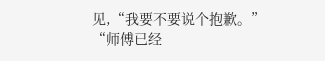见,“我要不要说个抱歉。”
“师傅已经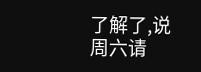了解了,说周六请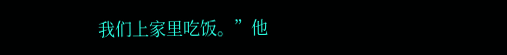我们上家里吃饭。”他